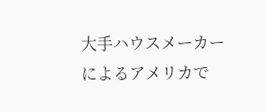大手ハウスメーカーによるアメリカで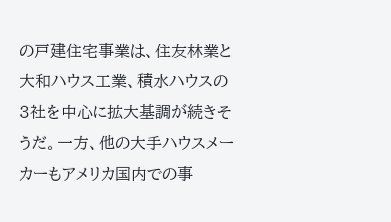の戸建住宅事業は、住友林業と大和ハウス工業、積水ハウスの3社を中心に拡大基調が続きそうだ。一方、他の大手ハウスメーカーもアメリカ国内での事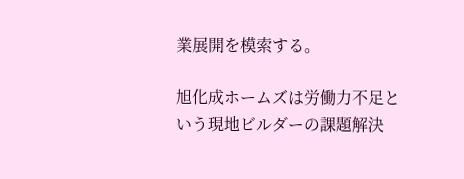業展開を模索する。

旭化成ホームズは労働力不足という現地ビルダーの課題解決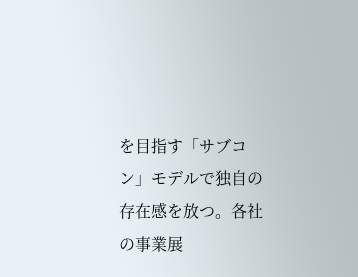を目指す「サブコン」モデルで独自の存在感を放つ。各社の事業展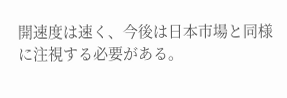開速度は速く、今後は日本市場と同様に注視する必要がある。